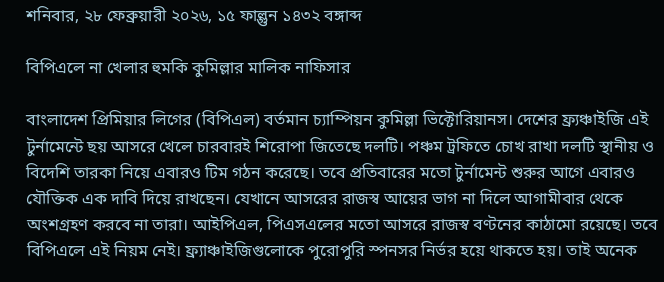শনিবার, ২৮ ফেব্রুয়ারী ২০২৬, ১৫ ফাল্গুন ১৪৩২ বঙ্গাব্দ

বিপিএলে না খেলার হুমকি কুমিল্লার মালিক নাফিসার

বাংলাদেশ প্রিমিয়ার লিগের (বিপিএল) বর্তমান চ্যাম্পিয়ন কুমিল্লা ভিক্টোরিয়ানস। দেশের ফ্র্যঞ্চাইজি এই টুর্নামেন্টে ছয় আসরে খেলে চারবারই শিরোপা জিতেছে দলটি। পঞ্চম ট্রফিতে চোখ রাখা দলটি স্থানীয় ও বিদেশি তারকা নিয়ে এবারও টিম গঠন করেছে। তবে প্রতিবারের মতো টুর্নামেন্ট শুরুর আগে এবারও যৌক্তিক এক দাবি দিয়ে রাখছেন। যেখানে আসরের রাজস্ব আয়ের ভাগ না দিলে আগামীবার থেকে অংশগ্রহণ করবে না তারা। আইপিএল, পিএসএলের মতো আসরে রাজস্ব বণ্টনের কাঠামো রয়েছে। তবে বিপিএলে এই নিয়ম নেই। ফ্র্যাঞ্চাইজিগুলোকে পুরোপুরি স্পনসর নির্ভর হয়ে থাকতে হয়। তাই অনেক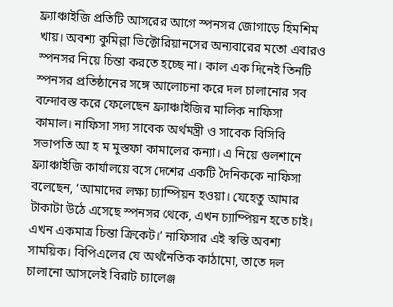ফ্র্যাঞ্চাইজি প্রতিটি আসরের আগে স্পনসর জোগাড়ে হিমশিম খায়। অবশ্য কুমিল্লা ভিক্টোরিয়ানসের অন্যবারের মতো এবারও স্পনসর নিয়ে চিন্তা করতে হচ্ছে না। কাল এক দিনেই তিনটি স্পনসর প্রতিষ্ঠানের সঙ্গে আলোচনা করে দল চালানোর সব বন্দোবস্ত করে ফেলেছেন ফ্র্যাঞ্চাইজির মালিক নাফিসা কামাল। নাফিসা সদ্য সাবেক অর্থমন্ত্রী ও সাবেক বিসিবি সভাপতি আ হ ম মুস্তফা কামালের কন্যা। এ নিয়ে গুলশানে ফ্র্যাঞ্চাইজি কার্যালয়ে বসে দেশের একটি দৈনিককে নাফিসা বলেছেন, ‘আমাদের লক্ষ্য চ্যাম্পিয়ন হওয়া। যেহেতু আমার টাকাটা উঠে এসেছে স্পনসর থেকে, এখন চ্যাম্পিয়ন হতে চাই। এখন একমাত্র চিন্তা ক্রিকেট।’ নাফিসার এই স্বস্তি অবশ্য সাময়িক। বিপিএলের যে অর্থনৈতিক কাঠামো, তাতে দল চালানো আসলেই বিরাট চ্যালেঞ্জ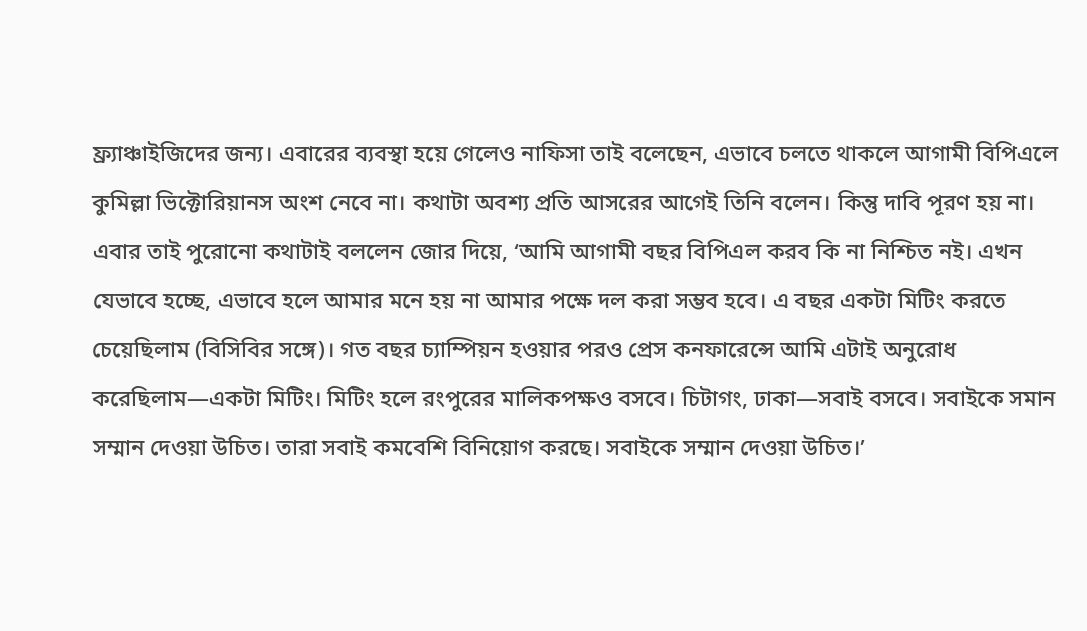ফ্র্যাঞ্চাইজিদের জন্য। এবারের ব্যবস্থা হয়ে গেলেও নাফিসা তাই বলেছেন, এভাবে চলতে থাকলে আগামী বিপিএলে কুমিল্লা ভিক্টোরিয়ানস অংশ নেবে না। কথাটা অবশ্য প্রতি আসরের আগেই তিনি বলেন। কিন্তু দাবি পূরণ হয় না। এবার তাই পুরোনো কথাটাই বললেন জোর দিয়ে, ‘আমি আগামী বছর বিপিএল করব কি না নিশ্চিত নই। এখন যেভাবে হচ্ছে, এভাবে হলে আমার মনে হয় না আমার পক্ষে দল করা সম্ভব হবে। এ বছর একটা মিটিং করতে চেয়েছিলাম (বিসিবির সঙ্গে)। গত বছর চ্যাম্পিয়ন হওয়ার পরও প্রেস কনফারেন্সে আমি এটাই অনুরোধ করেছিলাম—একটা মিটিং। মিটিং হলে রংপুরের মালিকপক্ষও বসবে। চিটাগং, ঢাকা—সবাই বসবে। সবাইকে সমান সম্মান দেওয়া উচিত। তারা সবাই কমবেশি বিনিয়োগ করছে। সবাইকে সম্মান দেওয়া উচিত।’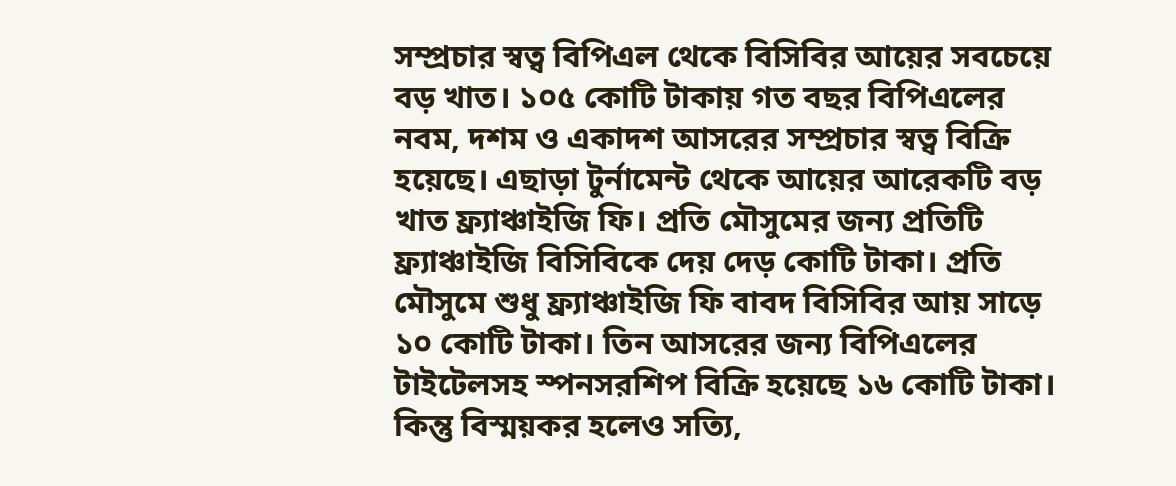সম্প্রচার স্বত্ব বিপিএল থেকে বিসিবির আয়ের সবচেয়ে বড় খাত। ১০৫ কোটি টাকায় গত বছর বিপিএলের নবম, দশম ও একাদশ আসরের সম্প্রচার স্বত্ব বিক্রি হয়েছে। এছাড়া টুর্নামেন্ট থেকে আয়ের আরেকটি বড় খাত ফ্র্যাঞ্চাইজি ফি। প্রতি মৌসুমের জন্য প্রতিটি ফ্র্যাঞ্চাইজি বিসিবিকে দেয় দেড় কোটি টাকা। প্রতি মৌসুমে শুধু ফ্র্যাঞ্চাইজি ফি বাবদ বিসিবির আয় সাড়ে ১০ কোটি টাকা। তিন আসরের জন্য বিপিএলের টাইটেলসহ স্পনসরশিপ বিক্রি হয়েছে ১৬ কোটি টাকা। কিন্তু বিস্ময়কর হলেও সত্যি,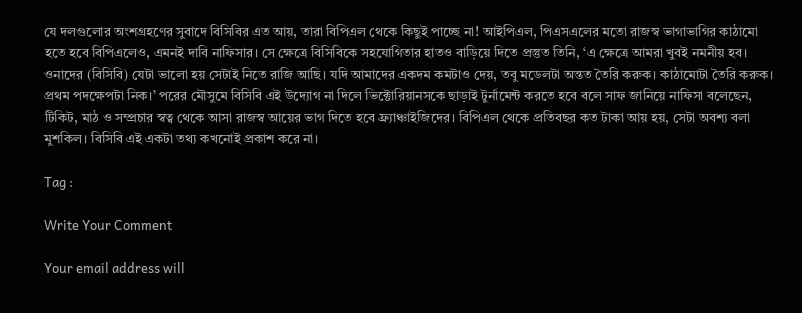যে দলগুলোর অংশগ্রহণের সুবাদে বিসিবির এত আয়, তারা বিপিএল থেকে কিছুই পাচ্ছে না! আইপিএল, পিএসএলের মতো রাজস্ব ভাগাভাগির কাঠামো হতে হবে বিপিএলেও, এমনই দাবি নাফিসার। সে ক্ষেত্রে বিসিবিকে সহযোগিতার হাতও বাড়িয়ে দিতে প্রস্তুত তিনি, ‘এ ক্ষেত্রে আমরা খুবই নমনীয় হব। ওনাদের (বিসিবি) যেটা ভালো হয় সেটাই নিতে রাজি আছি। যদি আমাদের একদম কমটাও দেয়, তবু মডেলটা অন্তত তৈরি করুক। কাঠামোটা তৈরি করুক। প্রথম পদক্ষেপটা নিক।’ পরের মৌসুমে বিসিবি এই উদ্যোগ না দিলে ভিক্টোরিয়ানসকে ছাড়াই টুর্নামেন্ট করতে হবে বলে সাফ জানিয়ে নাফিসা বলেছেন, টিকিট, মাঠ ও সম্প্রচার স্বত্ব থেকে আসা রাজস্ব আয়ের ভাগ দিতে হবে ফ্র্যাঞ্চাইজিদের। বিপিএল থেকে প্রতিবছর কত টাকা আয় হয়, সেটা অবশ্য বলা মুশকিল। বিসিবি এই একটা তথ্য কখনোই প্রকাশ করে না।

Tag :

Write Your Comment

Your email address will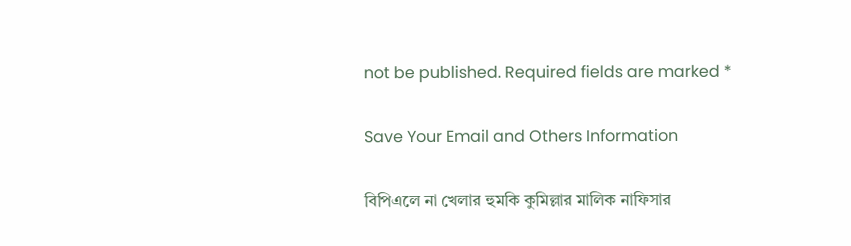not be published. Required fields are marked *

Save Your Email and Others Information

বিপিএলে না খেলার হুমকি কুমিল্লার মালিক নাফিসার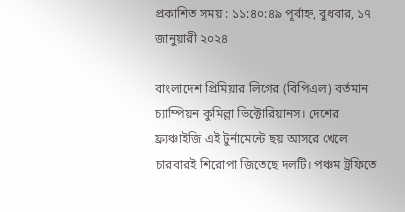প্রকাশিত সময় : ১১:৪০:৪৯ পূর্বাহ্ন, বুধবার, ১৭ জানুয়ারী ২০২৪

বাংলাদেশ প্রিমিয়ার লিগের (বিপিএল) বর্তমান চ্যাম্পিয়ন কুমিল্লা ভিক্টোরিয়ানস। দেশের ফ্র্যঞ্চাইজি এই টুর্নামেন্টে ছয় আসরে খেলে চারবারই শিরোপা জিতেছে দলটি। পঞ্চম ট্রফিতে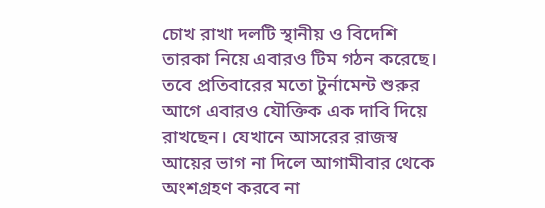চোখ রাখা দলটি স্থানীয় ও বিদেশি তারকা নিয়ে এবারও টিম গঠন করেছে। তবে প্রতিবারের মতো টুর্নামেন্ট শুরুর আগে এবারও যৌক্তিক এক দাবি দিয়ে রাখছেন। যেখানে আসরের রাজস্ব আয়ের ভাগ না দিলে আগামীবার থেকে অংশগ্রহণ করবে না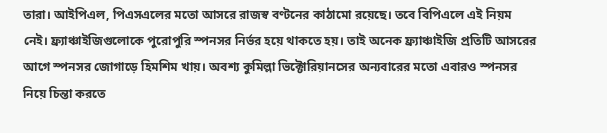তারা। আইপিএল, পিএসএলের মতো আসরে রাজস্ব বণ্টনের কাঠামো রয়েছে। তবে বিপিএলে এই নিয়ম নেই। ফ্র্যাঞ্চাইজিগুলোকে পুরোপুরি স্পনসর নির্ভর হয়ে থাকতে হয়। তাই অনেক ফ্র্যাঞ্চাইজি প্রতিটি আসরের আগে স্পনসর জোগাড়ে হিমশিম খায়। অবশ্য কুমিল্লা ভিক্টোরিয়ানসের অন্যবারের মতো এবারও স্পনসর নিয়ে চিন্তা করতে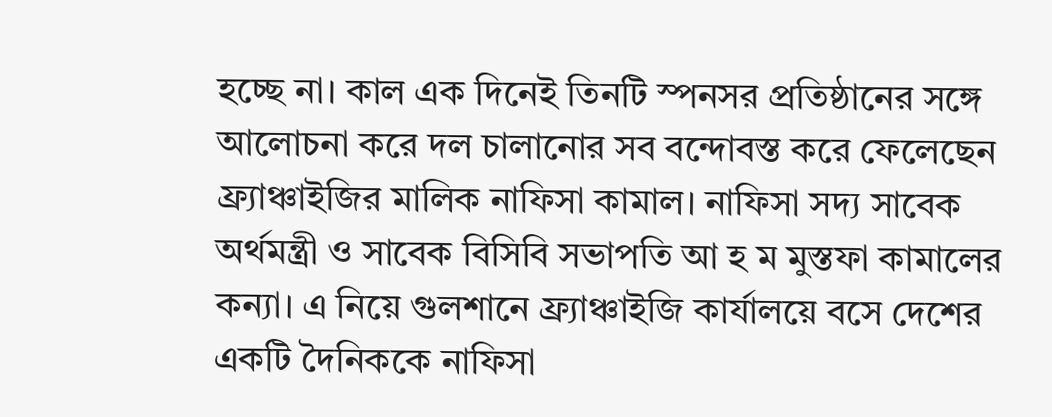হচ্ছে না। কাল এক দিনেই তিনটি স্পনসর প্রতিষ্ঠানের সঙ্গে আলোচনা করে দল চালানোর সব বন্দোবস্ত করে ফেলেছেন ফ্র্যাঞ্চাইজির মালিক নাফিসা কামাল। নাফিসা সদ্য সাবেক অর্থমন্ত্রী ও সাবেক বিসিবি সভাপতি আ হ ম মুস্তফা কামালের কন্যা। এ নিয়ে গুলশানে ফ্র্যাঞ্চাইজি কার্যালয়ে বসে দেশের একটি দৈনিককে নাফিসা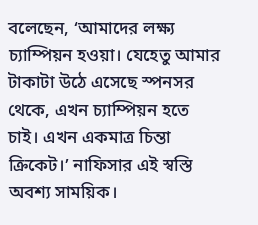বলেছেন, ‘আমাদের লক্ষ্য চ্যাম্পিয়ন হওয়া। যেহেতু আমার টাকাটা উঠে এসেছে স্পনসর থেকে, এখন চ্যাম্পিয়ন হতে চাই। এখন একমাত্র চিন্তা ক্রিকেট।’ নাফিসার এই স্বস্তি অবশ্য সাময়িক।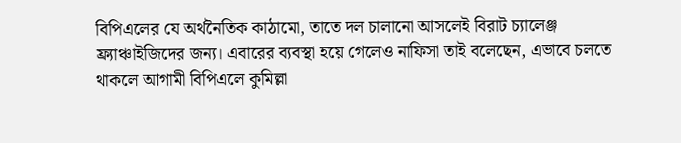বিপিএলের যে অর্থনৈতিক কাঠামো, তাতে দল চালানো আসলেই বিরাট চ্যালেঞ্জ ফ্র্যাঞ্চাইজিদের জন্য। এবারের ব্যবস্থা হয়ে গেলেও নাফিসা তাই বলেছেন, এভাবে চলতে থাকলে আগামী বিপিএলে কুমিল্লা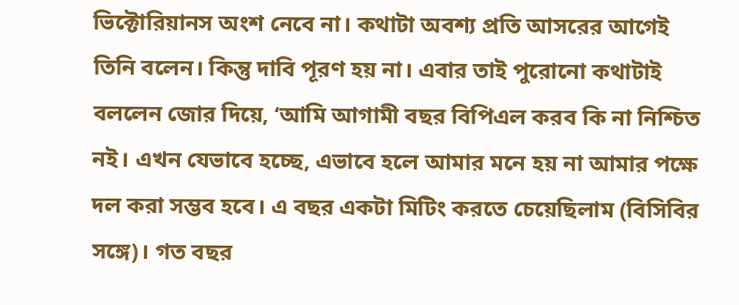ভিক্টোরিয়ানস অংশ নেবে না। কথাটা অবশ্য প্রতি আসরের আগেই তিনি বলেন। কিন্তু দাবি পূরণ হয় না। এবার তাই পুরোনো কথাটাই বললেন জোর দিয়ে, ‘আমি আগামী বছর বিপিএল করব কি না নিশ্চিত নই। এখন যেভাবে হচ্ছে, এভাবে হলে আমার মনে হয় না আমার পক্ষে দল করা সম্ভব হবে। এ বছর একটা মিটিং করতে চেয়েছিলাম (বিসিবির সঙ্গে)। গত বছর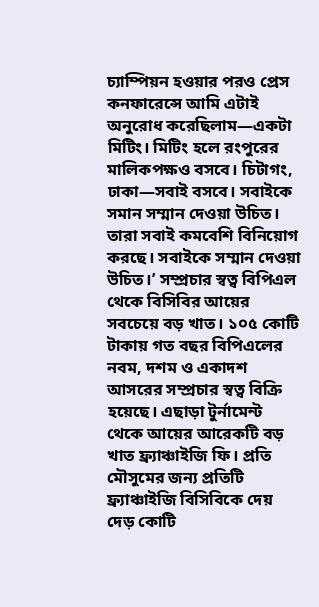চ্যাম্পিয়ন হওয়ার পরও প্রেস কনফারেন্সে আমি এটাই অনুরোধ করেছিলাম—একটা মিটিং। মিটিং হলে রংপুরের মালিকপক্ষও বসবে। চিটাগং, ঢাকা—সবাই বসবে। সবাইকে সমান সম্মান দেওয়া উচিত। তারা সবাই কমবেশি বিনিয়োগ করছে। সবাইকে সম্মান দেওয়া উচিত।’ সম্প্রচার স্বত্ব বিপিএল থেকে বিসিবির আয়ের সবচেয়ে বড় খাত। ১০৫ কোটি টাকায় গত বছর বিপিএলের নবম, দশম ও একাদশ আসরের সম্প্রচার স্বত্ব বিক্রি হয়েছে। এছাড়া টুর্নামেন্ট থেকে আয়ের আরেকটি বড় খাত ফ্র্যাঞ্চাইজি ফি। প্রতি মৌসুমের জন্য প্রতিটি ফ্র্যাঞ্চাইজি বিসিবিকে দেয় দেড় কোটি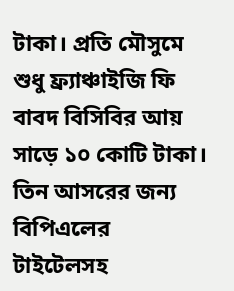টাকা। প্রতি মৌসুমে শুধু ফ্র্যাঞ্চাইজি ফি বাবদ বিসিবির আয় সাড়ে ১০ কোটি টাকা। তিন আসরের জন্য বিপিএলের টাইটেলসহ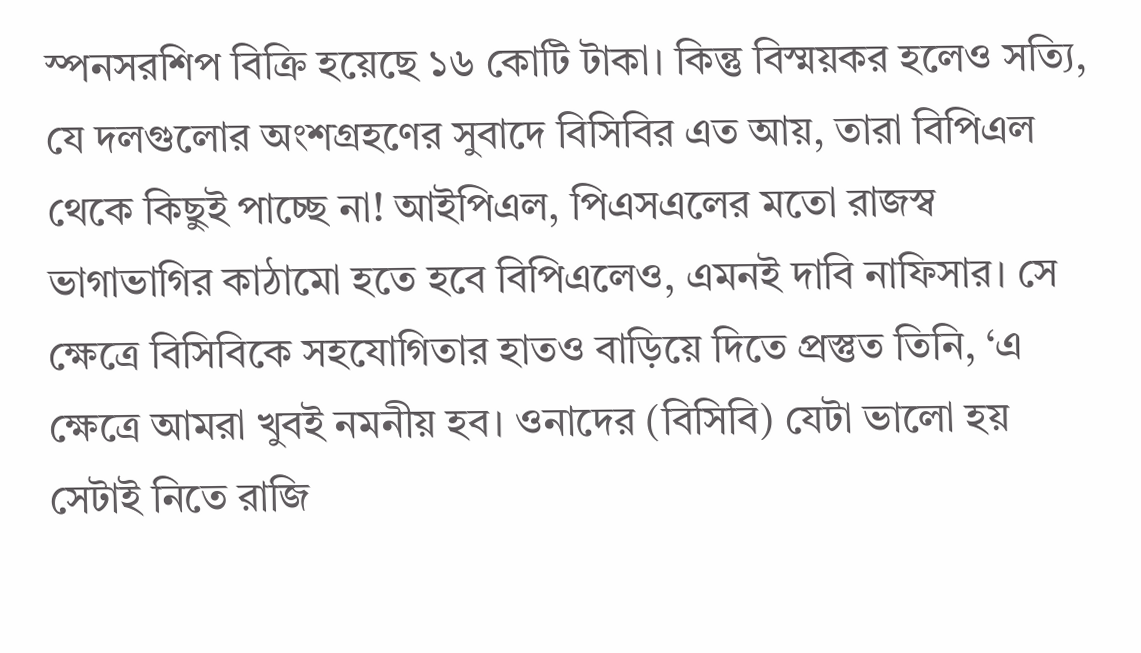স্পনসরশিপ বিক্রি হয়েছে ১৬ কোটি টাকা। কিন্তু বিস্ময়কর হলেও সত্যি, যে দলগুলোর অংশগ্রহণের সুবাদে বিসিবির এত আয়, তারা বিপিএল থেকে কিছুই পাচ্ছে না! আইপিএল, পিএসএলের মতো রাজস্ব ভাগাভাগির কাঠামো হতে হবে বিপিএলেও, এমনই দাবি নাফিসার। সে ক্ষেত্রে বিসিবিকে সহযোগিতার হাতও বাড়িয়ে দিতে প্রস্তুত তিনি, ‘এ ক্ষেত্রে আমরা খুবই নমনীয় হব। ওনাদের (বিসিবি) যেটা ভালো হয় সেটাই নিতে রাজি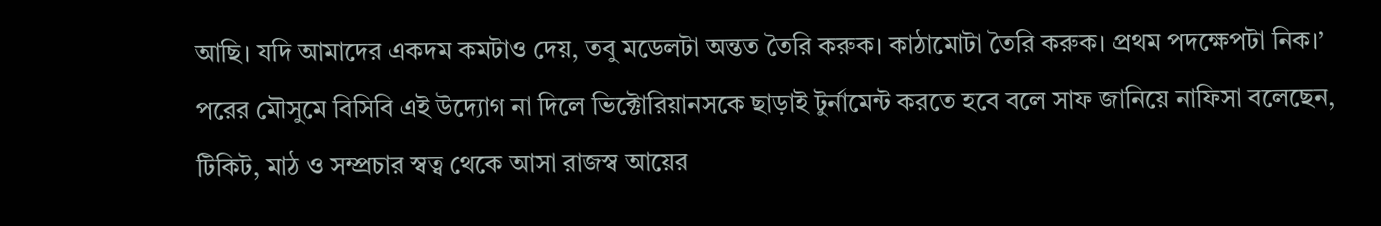আছি। যদি আমাদের একদম কমটাও দেয়, তবু মডেলটা অন্তত তৈরি করুক। কাঠামোটা তৈরি করুক। প্রথম পদক্ষেপটা নিক।’ পরের মৌসুমে বিসিবি এই উদ্যোগ না দিলে ভিক্টোরিয়ানসকে ছাড়াই টুর্নামেন্ট করতে হবে বলে সাফ জানিয়ে নাফিসা বলেছেন, টিকিট, মাঠ ও সম্প্রচার স্বত্ব থেকে আসা রাজস্ব আয়ের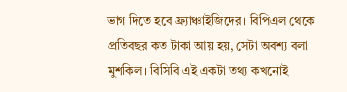ভাগ দিতে হবে ফ্র্যাঞ্চাইজিদের। বিপিএল থেকে প্রতিবছর কত টাকা আয় হয়, সেটা অবশ্য বলা মুশকিল। বিসিবি এই একটা তথ্য কখনোই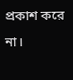প্রকাশ করে না।